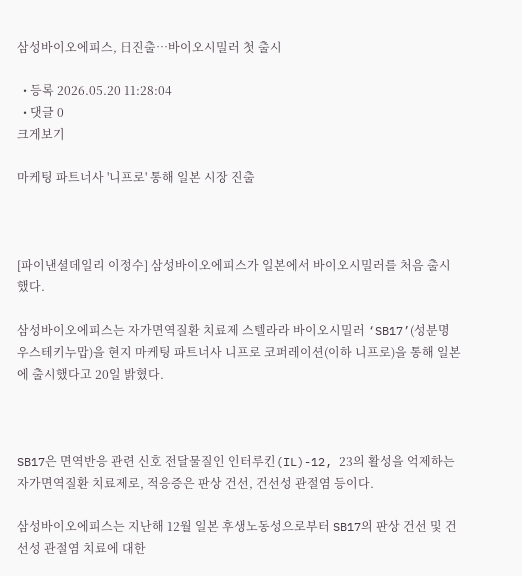삼성바이오에피스, 日진출…바이오시밀러 첫 출시

  • 등록 2026.05.20 11:28:04
  • 댓글 0
크게보기

마케팅 파트너사 '니프로' 통해 일본 시장 진출



[파이낸셜데일리 이정수] 삼성바이오에피스가 일본에서 바이오시밀러를 처음 출시했다.

삼성바이오에피스는 자가면역질환 치료제 스텔라라 바이오시밀러 ‘SB17’(성분명 우스테키누맙)을 현지 마케팅 파트너사 니프로 코퍼레이션(이하 니프로)을 통해 일본에 출시했다고 20일 밝혔다.



SB17은 면역반응 관련 신호 전달물질인 인터루킨(IL)-12, 23의 활성을 억제하는 자가면역질환 치료제로, 적응증은 판상 건선, 건선성 관절염 등이다.

삼성바이오에피스는 지난해 12월 일본 후생노동성으로부터 SB17의 판상 건선 및 건선성 관절염 치료에 대한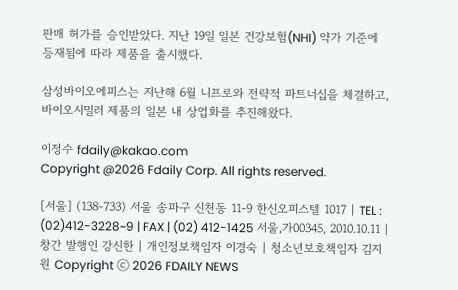판매 허가를 승인받았다. 지난 19일 일본 건강보험(NHI) 약가 기준에 등재됨에 따라 제품을 출시했다.

삼성바이오에피스는 지난해 6월 니프로와 전략적 파트너십을 체결하고, 바이오시밀러 제품의 일본 내 상업화를 추진해왔다.

이정수 fdaily@kakao.com
Copyright @2026 Fdaily Corp. All rights reserved.

[서울] (138-733) 서울 송파구 신천동 11-9 한신오피스텔 1017 | TEL : (02)412-3228~9 | FAX | (02) 412-1425 서울,가00345, 2010.10.11 | 창간 발행인 강신한 | 개인정보책임자 이경숙 | 청소년보호책임자 김지원 Copyright ⓒ 2026 FDAILY NEWS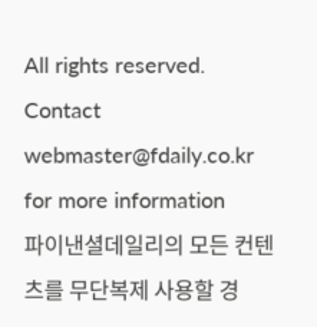All rights reserved. Contact webmaster@fdaily.co.kr for more information
파이낸셜데일리의 모든 컨텐츠를 무단복제 사용할 경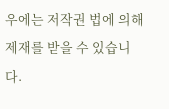우에는 저작권 법에 의해 제재를 받을 수 있습니다.